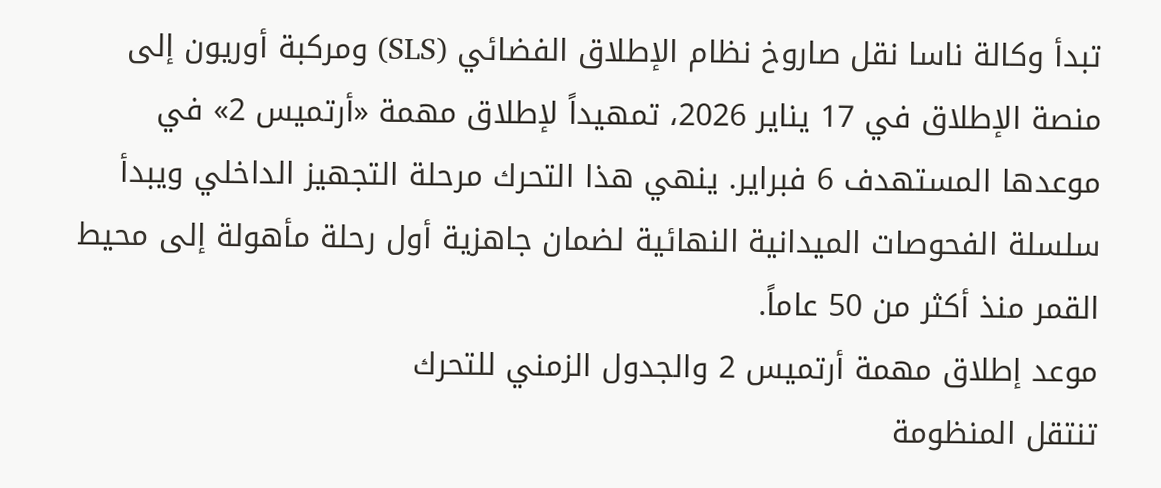تبدأ وكالة ناسا نقل صاروخ نظام الإطلاق الفضائي (SLS) ومركبة أوريون إلى منصة الإطلاق في 17 يناير 2026، تمهيداً لإطلاق مهمة «أرتميس 2» في موعدها المستهدف 6 فبراير. ينهي هذا التحرك مرحلة التجهيز الداخلي ويبدأ سلسلة الفحوصات الميدانية النهائية لضمان جاهزية أول رحلة مأهولة إلى محيط القمر منذ أكثر من 50 عاماً.
موعد إطلاق مهمة أرتميس 2 والجدول الزمني للتحرك
تنتقل المنظومة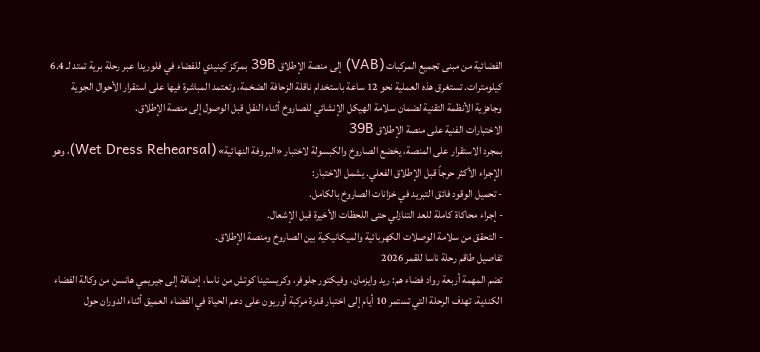الفضائية من مبنى تجميع المركبات (VAB) إلى منصة الإطلاق 39B بمركز كينيدي للفضاء في فلوريدا عبر رحلة برية تمتد لـ 6.4 كيلومترات. تستغرق هذه العملية نحو 12 ساعة باستخدام ناقلة الزحافة الضخمة، وتعتمد المباشرة فيها على استقرار الأحوال الجوية وجاهزية الأنظمة التقنية لضمان سلامة الهيكل الإنشائي للصاروخ أثناء النقل قبل الوصول إلى منصة الإطلاق.
الاختبارات الفنية على منصة الإطلاق 39B
بمجرد الاستقرار على المنصة، يخضع الصاروخ والكبسولة لاختبار «البروفة النهائية» (Wet Dress Rehearsal)، وهو الإجراء الأكثر حرجاً قبل الإطلاق الفعلي. يشمل الاختبار:
- تحميل الوقود فائق التبريد في خزانات الصاروخ بالكامل.
- إجراء محاكاة كاملة للعد التنازلي حتى اللحظات الأخيرة قبل الإشعال.
- التحقق من سلامة الوصلات الكهربائية والميكانيكية بين الصاروخ ومنصة الإطلاق.
تفاصيل طاقم رحلة ناسا للقمر 2026
تضم المهمة أربعة رواد فضاء هم: ريد وايزمان، وفيكتور جلوفر، وكريستينا كوتش من ناسا، إضافة إلى جيريمي هانسن من وكالة الفضاء الكندية. تهدف الرحلة التي تستمر 10 أيام إلى اختبار قدرة مركبة أوريون على دعم الحياة في الفضاء العميق أثناء الدوران حول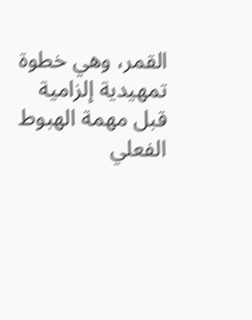القمر، وهي خطوة تمهيدية إلزامية قبل مهمة الهبوط الفعلي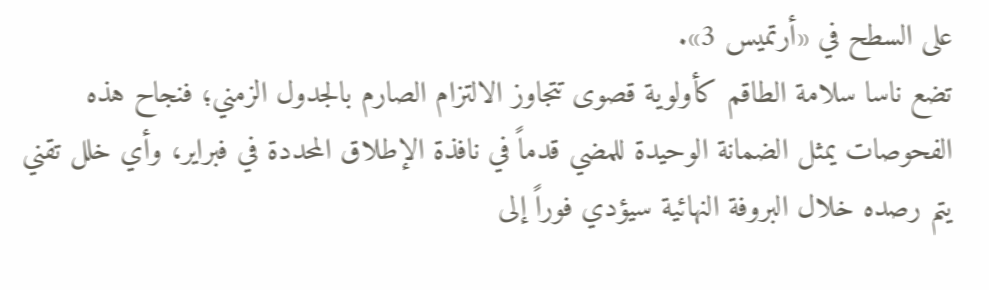على السطح في «أرتميس 3».
تضع ناسا سلامة الطاقم كأولوية قصوى تتجاوز الالتزام الصارم بالجدول الزمني؛ فنجاح هذه الفحوصات يمثل الضمانة الوحيدة للمضي قدماً في نافذة الإطلاق المحددة في فبراير، وأي خلل تقني يتم رصده خلال البروفة النهائية سيؤدي فوراً إلى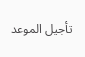تأجيل الموعد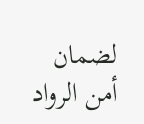لضمان أمن الرواد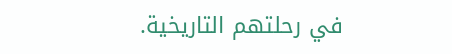في رحلتهم التاريخية.